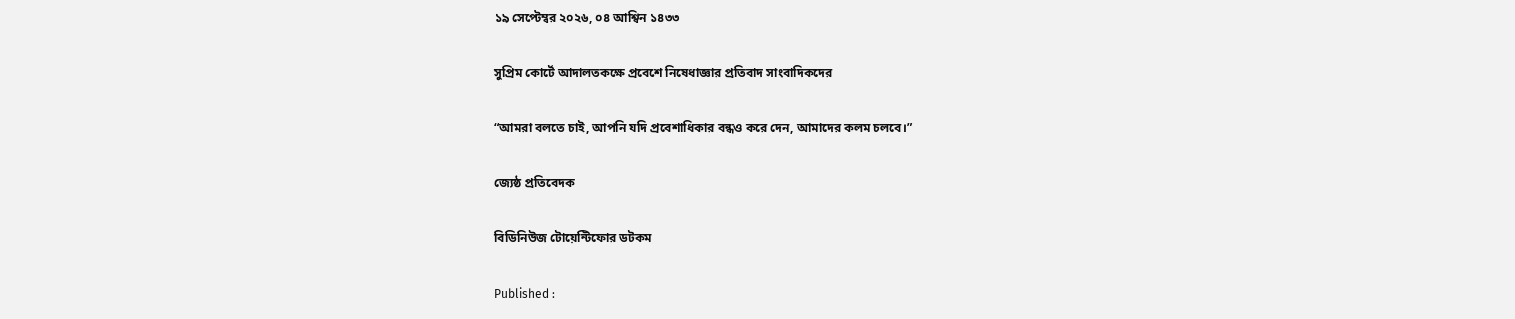১৯ সেপ্টেম্বর ২০২৬, ০৪ আশ্বিন ১৪৩৩

সুপ্রিম কোর্টে আদালতকক্ষে প্রবেশে নিষেধাজ্ঞার প্রতিবাদ সাংবাদিকদের

“আমরা বলতে চাই, আপনি যদি প্রবেশাধিকার বন্ধও করে দেন, আমাদের কলম চলবে।”

জ্যেষ্ঠ প্রতিবেদক

বিডিনিউজ টোয়েন্টিফোর ডটকম

Published :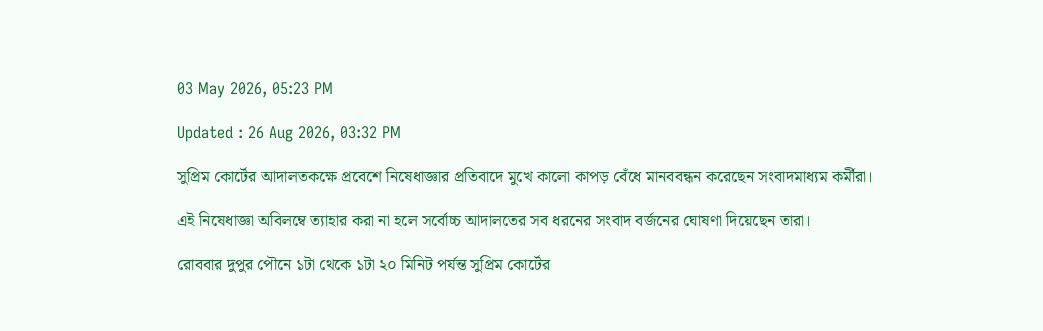03 May 2026, 05:23 PM

Updated : 26 Aug 2026, 03:32 PM

সুপ্রিম কোর্টের আদালতকক্ষে প্রবেশে নিষেধাজ্ঞার প্রতিবাদে মুখে কালো কাপড় বেঁধে মানববন্ধন করেছেন সংবাদমাধ্যম কর্মীরা।

এই নিষেধাজ্ঞা অবিলম্বে ত্যাহার করা না হলে সর্বোচ্চ আদালতের সব ধরনের সংবাদ বর্জনের ঘোষণা দিয়েছেন তারা।

রোববার দুপুর পৌনে ১টা থেকে ১টা ২০ মিনিট পর্যন্ত সুপ্রিম কোর্টের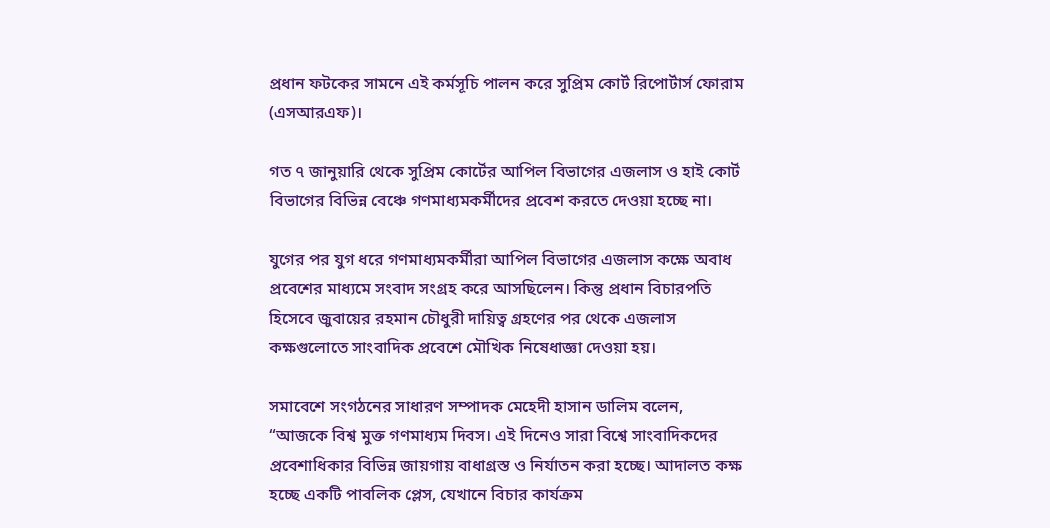প্রধান ফটকের সামনে এই কর্মসূচি পালন করে সুপ্রিম কোর্ট রিপোর্টার্স ফোরাম (এসআরএফ)।

গত ৭ জানুয়ারি থেকে সুপ্রিম কোর্টের আপিল বিভাগের এজলাস ও হাই কোর্ট বিভাগের বিভিন্ন বেঞ্চে গণমাধ্যমকর্মীদের প্রবেশ করতে দেওয়া হচ্ছে না।

যুগের পর যুগ ধরে গণমাধ্যমকর্মীরা আপিল বিভাগের এজলাস কক্ষে অবাধ প্রবেশের মাধ্যমে সংবাদ সংগ্রহ করে আসছিলেন। কিন্তু প্রধান বিচারপতি হিসেবে জুবায়ের রহমান চৌধুরী দায়িত্ব গ্রহণের পর থেকে এজলাস কক্ষগুলোতে সাংবাদিক প্রবেশে মৌখিক নিষেধাজ্ঞা দেওয়া হয়।

সমাবেশে সংগঠনের সাধারণ সম্পাদক মেহেদী হাসান ডালিম বলেন, “আজকে বিশ্ব মুক্ত গণমাধ্যম দিবস। এই দিনেও সারা বিশ্বে সাংবাদিকদের প্রবেশাধিকার বিভিন্ন জায়গায় বাধাগ্রস্ত ও নির্যাতন করা হচ্ছে। আদালত কক্ষ হচ্ছে একটি পাবলিক প্লেস, যেখানে বিচার কার্যক্রম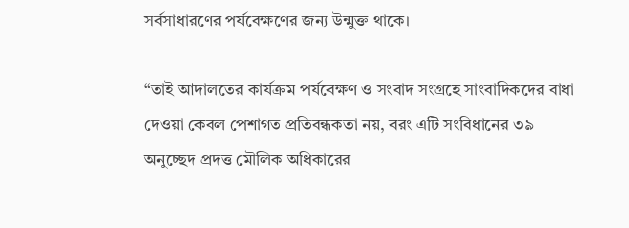সর্বসাধারণের পর্যবেক্ষণের জন্য উন্মুক্ত থাকে।

“তাই আদালতের কার্যক্রম পর্যবেক্ষণ ও সংবাদ সংগ্রহে সাংবাদিকদের বাধা দেওয়া কেবল পেশাগত প্রতিবন্ধকতা নয়, বরং এটি সংবিধানের ৩৯ অনুচ্ছেদ প্রদত্ত মৌলিক অধিকারের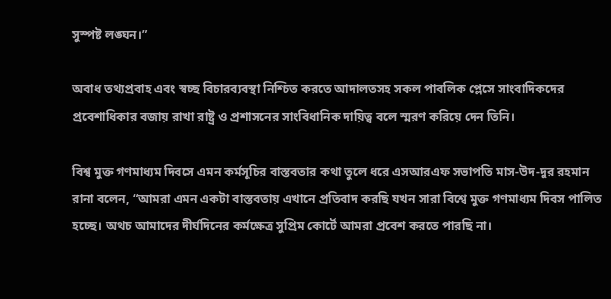সুস্পষ্ট লঙ্ঘন।”

অবাধ তথ্যপ্রবাহ এবং স্বচ্ছ বিচারব্যবস্থা নিশ্চিত করতে আদালতসহ সকল পাবলিক প্লেসে সাংবাদিকদের প্রবেশাধিকার বজায় রাখা রাষ্ট্র ও প্রশাসনের সাংবিধানিক দায়িত্ব বলে স্মরণ করিয়ে দেন তিনি।

বিশ্ব মুক্ত গণমাধ্যম দিবসে এমন কর্মসূচির বাস্তবতার কথা তুলে ধরে এসআরএফ সভাপতি মাস-উদ-দুর রহমান রানা বলেন, “আমরা এমন একটা বাস্তবতায় এখানে প্রতিবাদ করছি যখন সারা বিশ্বে মুক্ত গণমাধ্যম দিবস পালিত হচ্ছে। অথচ আমাদের দীর্ঘদিনের কর্মক্ষেত্র সুপ্রিম কোর্টে আমরা প্রবেশ করতে পারছি না।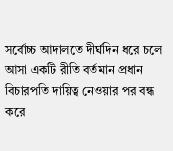সর্বোচ্চ আদালতে দীর্ঘদিন ধরে চলে আসা একটি রীতি বর্তমান প্রধান বিচারপতি দায়িত্ব নেওয়ার পর বন্ধ করে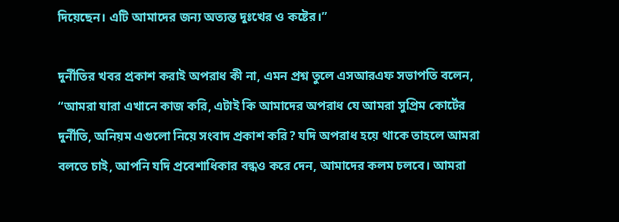দিয়েছেন। এটি আমাদের জন্য অত্যন্ত দুঃখের ও কষ্টের।”

দুর্নীতির খবর প্রকাশ করাই অপরাধ কী না, এমন প্রশ্ন তুলে এসআরএফ সভাপতি বলেন, “আমরা যারা এখানে কাজ করি, এটাই কি আমাদের অপরাধ যে আমরা সুপ্রিম কোর্টের দুর্নীতি, অনিয়ম এগুলো নিয়ে সংবাদ প্রকাশ করি? যদি অপরাধ হয়ে থাকে তাহলে আমরা বলতে চাই, আপনি যদি প্রবেশাধিকার বন্ধও করে দেন, আমাদের কলম চলবে। আমরা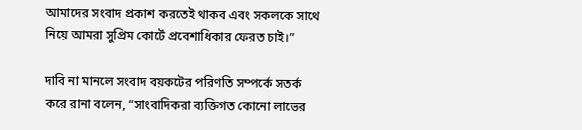আমাদের সংবাদ প্রকাশ করতেই থাকব এবং সকলকে সাথে নিয়ে আমরা সুপ্রিম কোর্টে প্রবেশাধিকার ফেরত চাই।”

দাবি না মানলে সংবাদ বয়কটের পরিণতি সম্পর্কে সতর্ক করে রানা বলেন, “সাংবাদিকরা ব্যক্তিগত কোনো লাভের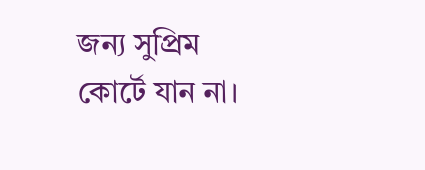জন্য সুপ্রিম কোর্টে যান না।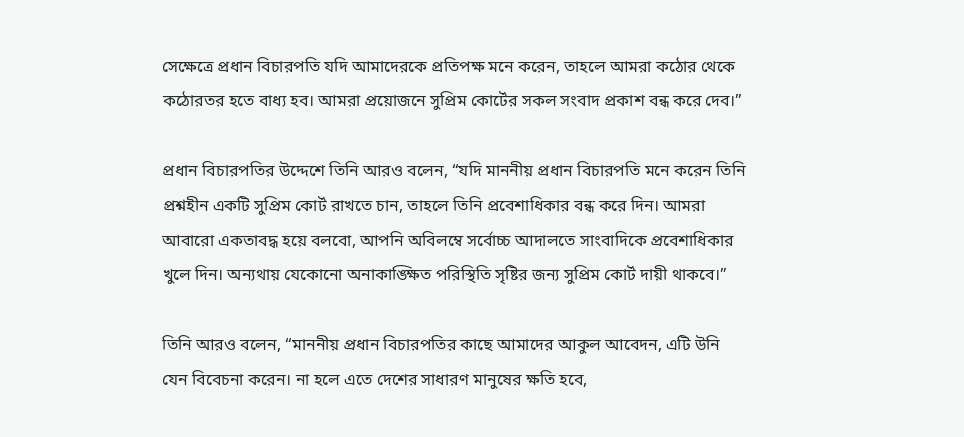সেক্ষেত্রে প্রধান বিচারপতি যদি আমাদেরকে প্রতিপক্ষ মনে করেন, তাহলে আমরা কঠোর থেকে কঠোরতর হতে বাধ্য হব। আমরা প্রয়োজনে সুপ্রিম কোর্টের সকল সংবাদ প্রকাশ বন্ধ করে দেব।”

প্রধান বিচারপতির উদ্দেশে তিনি আরও বলেন, “যদি মাননীয় প্রধান বিচারপতি মনে করেন তিনি প্রশ্নহীন একটি সুপ্রিম কোর্ট রাখতে চান, তাহলে তিনি প্রবেশাধিকার বন্ধ করে দিন। আমরা আবারো একতাবদ্ধ হয়ে বলবো, আপনি অবিলম্বে সর্বোচ্চ আদালতে সাংবাদিকে প্রবেশাধিকার খুলে দিন। অন্যথায় যেকোনো অনাকাঙ্ক্ষিত পরিস্থিতি সৃষ্টির জন্য সুপ্রিম কোর্ট দায়ী থাকবে।”

তিনি আরও বলেন, “মাননীয় প্রধান বিচারপতির কাছে আমাদের আকুল আবেদন, এটি উনি যেন বিবেচনা করেন। না হলে এতে দেশের সাধারণ মানুষের ক্ষতি হবে,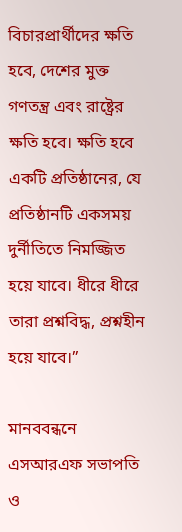বিচারপ্রার্থীদের ক্ষতি হবে, দেশের মুক্ত গণতন্ত্র এবং রাষ্ট্রের ক্ষতি হবে। ক্ষতি হবে একটি প্রতিষ্ঠানের, যে প্রতিষ্ঠানটি একসময় দুর্নীতিতে নিমজ্জিত হয়ে যাবে। ধীরে ধীরে তারা প্রশ্নবিদ্ধ, প্রশ্নহীন হয়ে যাবে।”

মানববন্ধনে এসআরএফ সভাপতি ও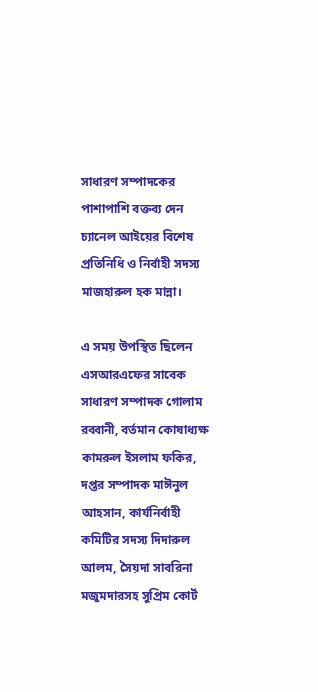সাধারণ সম্পাদকের পাশাপাশি বক্তব্য দেন চ্যানেল আইয়ের বিশেষ প্রতিনিধি ও নির্বাহী সদস্য মাজহারুল হক মান্না।

এ সময় উপস্থিত ছিলেন এসআরএফের সাবেক সাধারণ সম্পাদক গোলাম রব্বানী, বর্তমান কোষাধ্যক্ষ কামরুল ইসলাম ফকির, দপ্তর সম্পাদক মাঈনুল আহসান, কার্যনির্বাহী কমিটির সদস্য দিদারুল আলম, সৈয়দা সাবরিনা মজুমদারসহ সুপ্রিম কোর্ট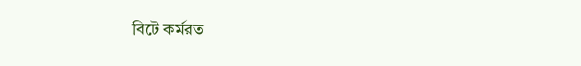বিটে কর্মরত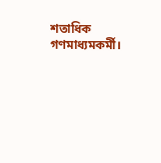শতাধিক গণমাধ্যমকর্মী।